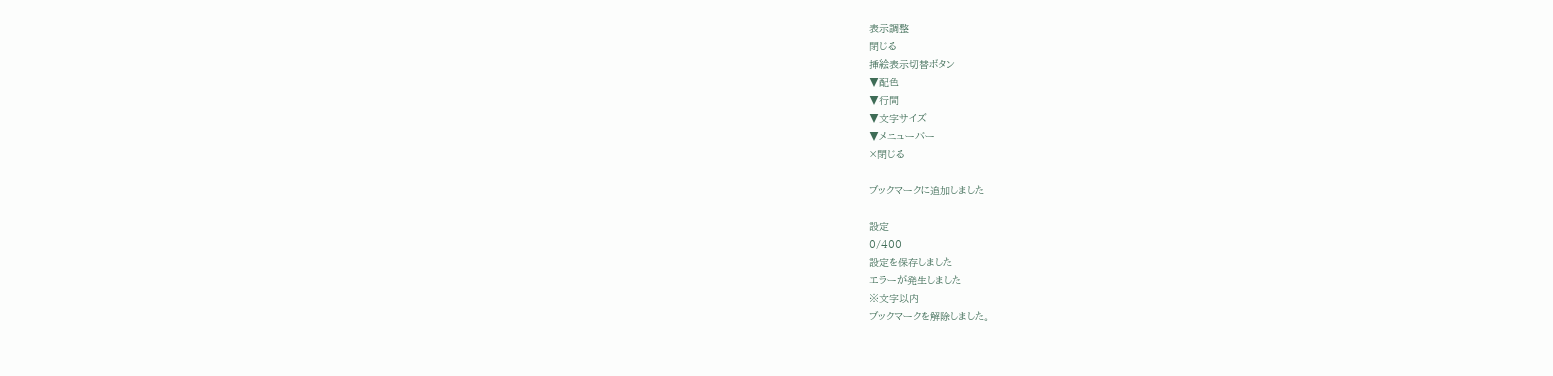表示調整
閉じる
挿絵表示切替ボタン
▼配色
▼行間
▼文字サイズ
▼メニューバー
×閉じる

ブックマークに追加しました

設定
0/400
設定を保存しました
エラーが発生しました
※文字以内
ブックマークを解除しました。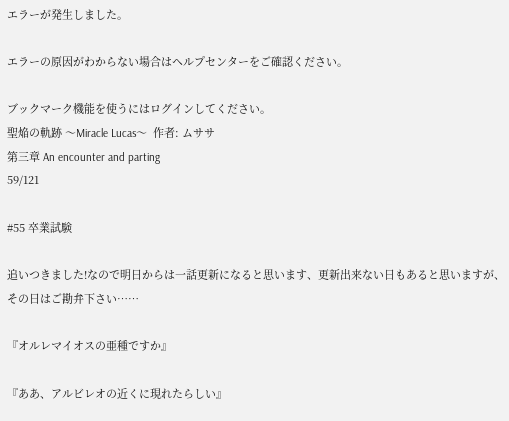エラーが発生しました。

エラーの原因がわからない場合はヘルプセンターをご確認ください。

ブックマーク機能を使うにはログインしてください。
聖焔の軌跡 〜Miracle Lucas〜  作者: ムササ
第三章 An encounter and parting
59/121

#55 卒業試験

追いつきました!なので明日からは一話更新になると思います、更新出来ない日もあると思いますが、その日はご勘弁下さい……

『オルレマイオスの亜種ですか』

『ああ、アルビレオの近くに現れたらしい』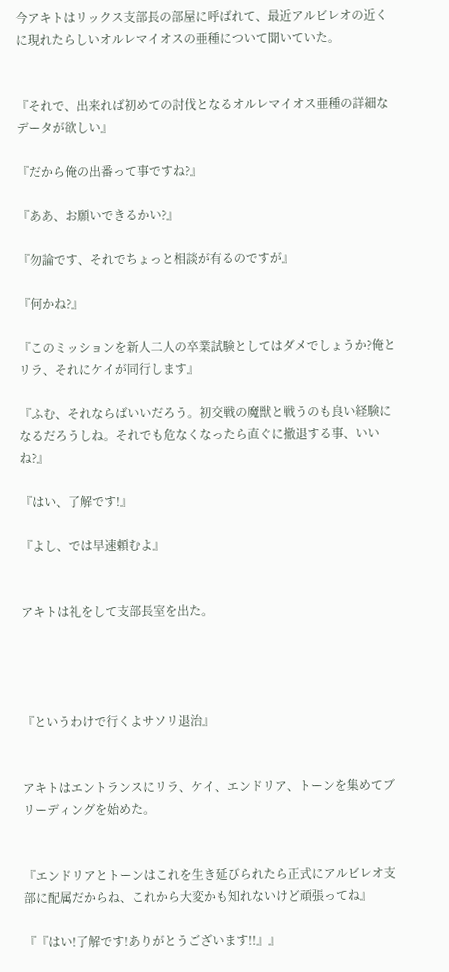今アキトはリックス支部長の部屋に呼ばれて、最近アルビレオの近くに現れたらしいオルレマイオスの亜種について聞いていた。


『それで、出来れば初めての討伐となるオルレマイオス亜種の詳細なデータが欲しい』

『だから俺の出番って事ですね?』

『ああ、お願いできるかい?』

『勿論です、それでちょっと相談が有るのですが』

『何かね?』

『このミッションを新人二人の卒業試験としてはダメでしょうか?俺とリラ、それにケイが同行します』

『ふむ、それならばいいだろう。初交戦の魔獣と戦うのも良い経験になるだろうしね。それでも危なくなったら直ぐに撤退する事、いいね?』

『はい、了解です!』

『よし、では早速頼むよ』


アキトは礼をして支部長室を出た。




『というわけで行くよサソリ退治』


アキトはエントランスにリラ、ケイ、エンドリア、トーンを集めてブリーディングを始めた。


『エンドリアとトーンはこれを生き延びられたら正式にアルビレオ支部に配属だからね、これから大変かも知れないけど頑張ってね』

『『はい!了解です!ありがとうございます!!』』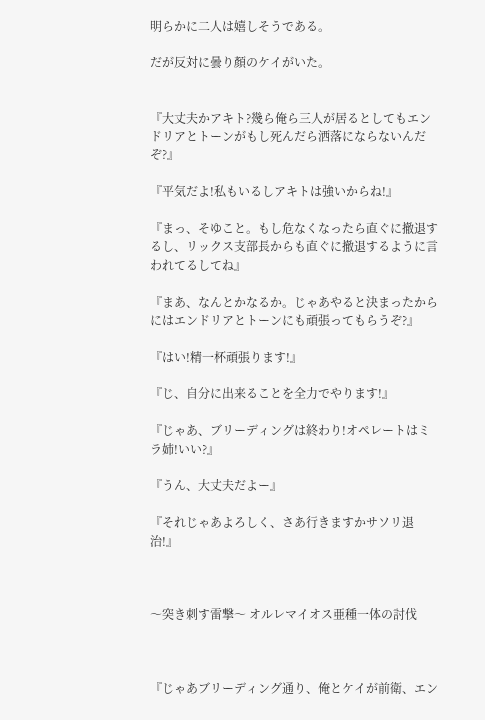明らかに二人は嬉しそうである。

だが反対に曇り顏のケイがいた。


『大丈夫かアキト?幾ら俺ら三人が居るとしてもエンドリアとトーンがもし死んだら洒落にならないんだぞ?』

『平気だよ!私もいるしアキトは強いからね!』

『まっ、そゆこと。もし危なくなったら直ぐに撤退するし、リックス支部長からも直ぐに撤退するように言われてるしてね』

『まあ、なんとかなるか。じゃあやると決まったからにはエンドリアとトーンにも頑張ってもらうぞ?』

『はい!精一杯頑張ります!』

『じ、自分に出来ることを全力でやります!』

『じゃあ、ブリーディングは終わり!オペレートはミラ姉!いい?』

『うん、大丈夫だよー』

『それじゃあよろしく、さあ行きますかサソリ退治!』



〜突き刺す雷撃〜 オルレマイオス亜種一体の討伐



『じゃあブリーディング通り、俺とケイが前衛、エン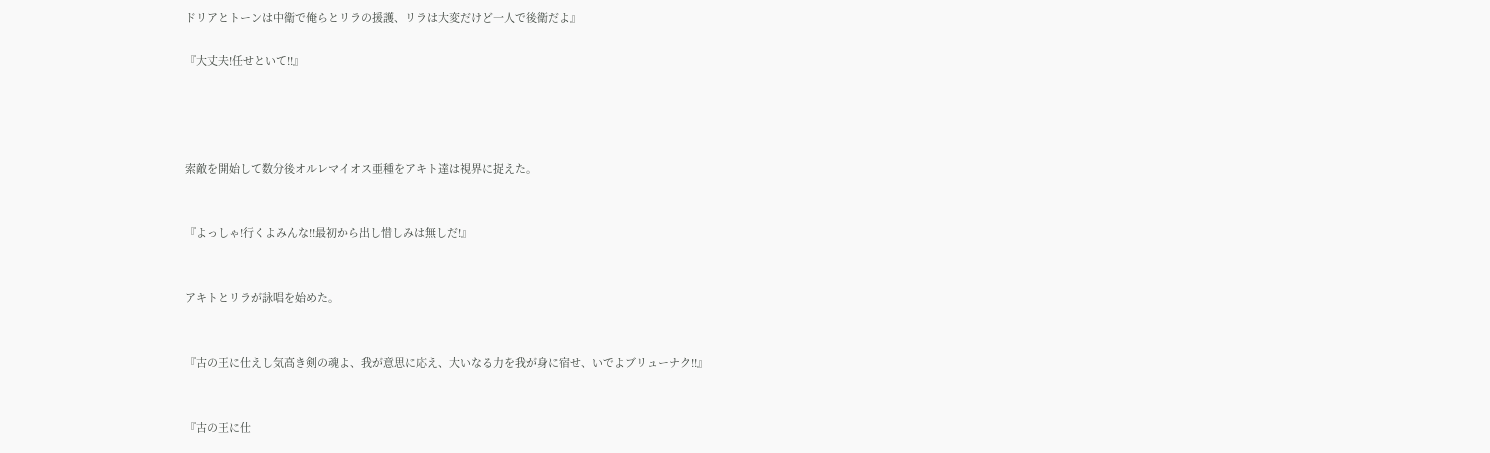ドリアとトーンは中衛で俺らとリラの援護、リラは大変だけど一人で後衛だよ』

『大丈夫!任せといて!!』




索敵を開始して数分後オルレマイオス亜種をアキト達は視界に捉えた。


『よっしゃ!行くよみんな!!最初から出し惜しみは無しだ!』


アキトとリラが詠唱を始めた。


『古の王に仕えし気高き剣の魂よ、我が意思に応え、大いなる力を我が身に宿せ、いでよブリューナク!!』


『古の王に仕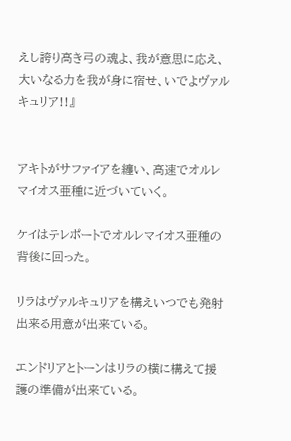えし誇り高き弓の魂よ、我が意思に応え、大いなる力を我が身に宿せ、いでよヴァルキュリア!!』


アキトがサファイアを纏い、高速でオルレマイオス亜種に近づいていく。

ケイはテレポートでオルレマイオス亜種の背後に回った。

リラはヴァルキュリアを構えいつでも発射出来る用意が出来ている。

エンドリアとトーンはリラの横に構えて援護の準備が出来ている。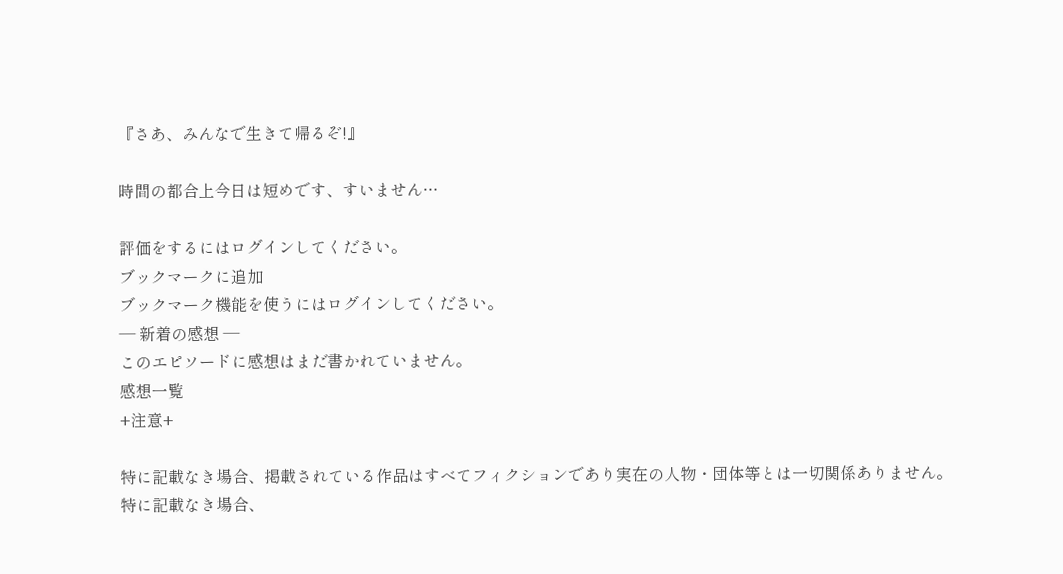『さあ、みんなで生きて帰るぞ!』

時間の都合上今日は短めです、すいません…

評価をするにはログインしてください。
ブックマークに追加
ブックマーク機能を使うにはログインしてください。
― 新着の感想 ―
このエピソードに感想はまだ書かれていません。
感想一覧
+注意+

特に記載なき場合、掲載されている作品はすべてフィクションであり実在の人物・団体等とは一切関係ありません。
特に記載なき場合、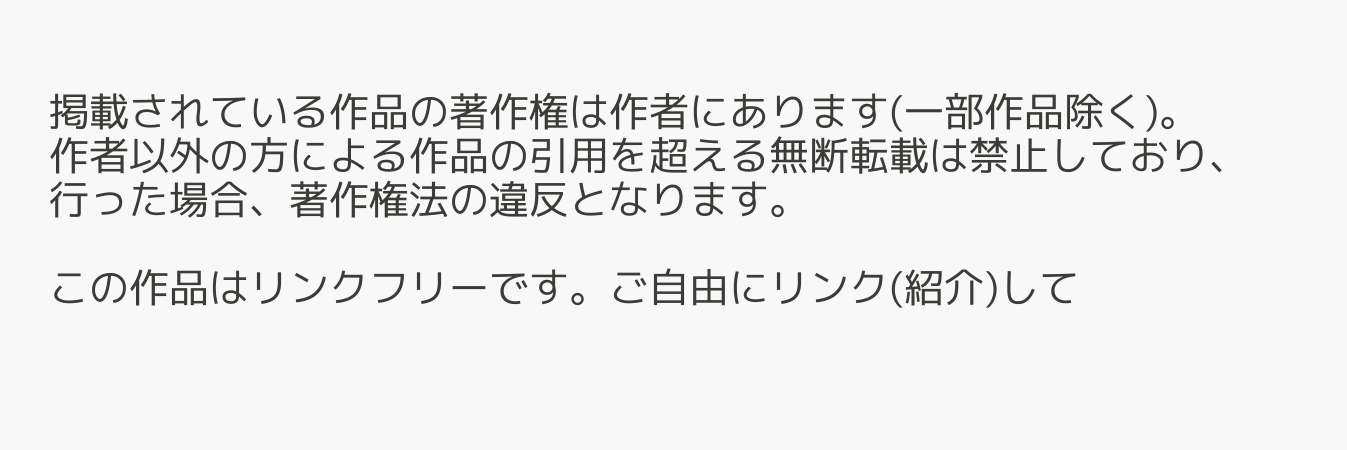掲載されている作品の著作権は作者にあります(一部作品除く)。
作者以外の方による作品の引用を超える無断転載は禁止しており、行った場合、著作権法の違反となります。

この作品はリンクフリーです。ご自由にリンク(紹介)して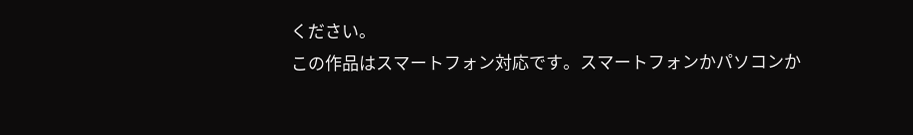ください。
この作品はスマートフォン対応です。スマートフォンかパソコンか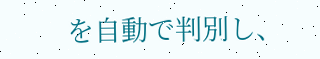を自動で判別し、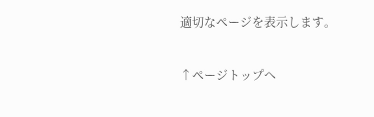適切なページを表示します。

↑ページトップへ